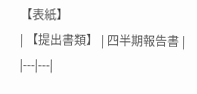【表紙】
| 【提出書類】 | 四半期報告書 |
|---|---|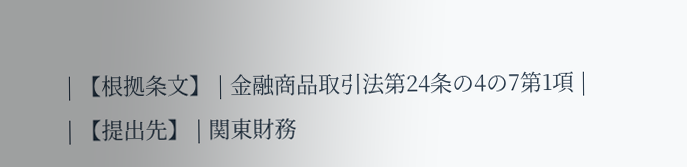| 【根拠条文】 | 金融商品取引法第24条の4の7第1項 |
| 【提出先】 | 関東財務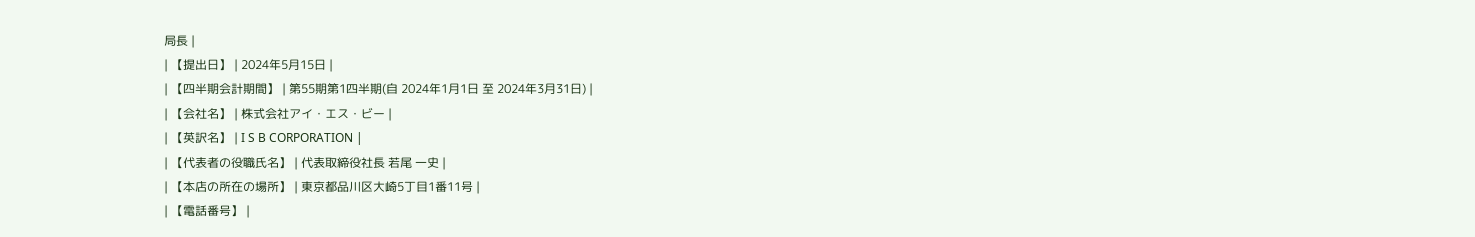局長 |
| 【提出日】 | 2024年5月15日 |
| 【四半期会計期間】 | 第55期第1四半期(自 2024年1月1日 至 2024年3月31日) |
| 【会社名】 | 株式会社アイ・エス・ビー |
| 【英訳名】 | I S B CORPORATION |
| 【代表者の役職氏名】 | 代表取締役社長 若尾 一史 |
| 【本店の所在の場所】 | 東京都品川区大崎5丁目1番11号 |
| 【電話番号】 |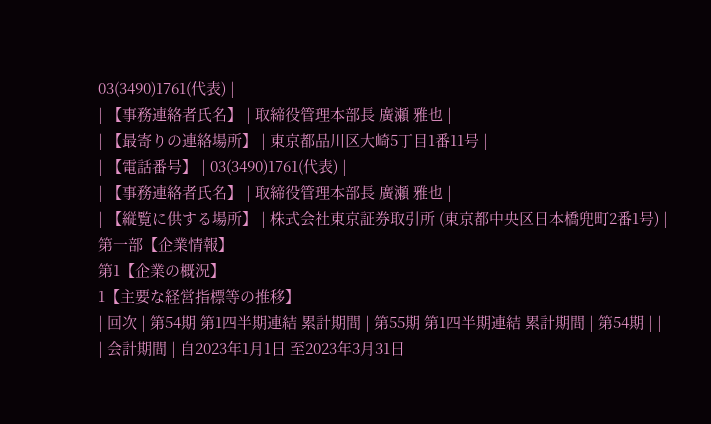03(3490)1761(代表) |
| 【事務連絡者氏名】 | 取締役管理本部長 廣瀬 雅也 |
| 【最寄りの連絡場所】 | 東京都品川区大崎5丁目1番11号 |
| 【電話番号】 | 03(3490)1761(代表) |
| 【事務連絡者氏名】 | 取締役管理本部長 廣瀬 雅也 |
| 【縦覧に供する場所】 | 株式会社東京証券取引所 (東京都中央区日本橋兜町2番1号) |
第一部【企業情報】
第1【企業の概況】
1【主要な経営指標等の推移】
| 回次 | 第54期 第1四半期連結 累計期間 | 第55期 第1四半期連結 累計期間 | 第54期 | |
| 会計期間 | 自2023年1月1日 至2023年3月31日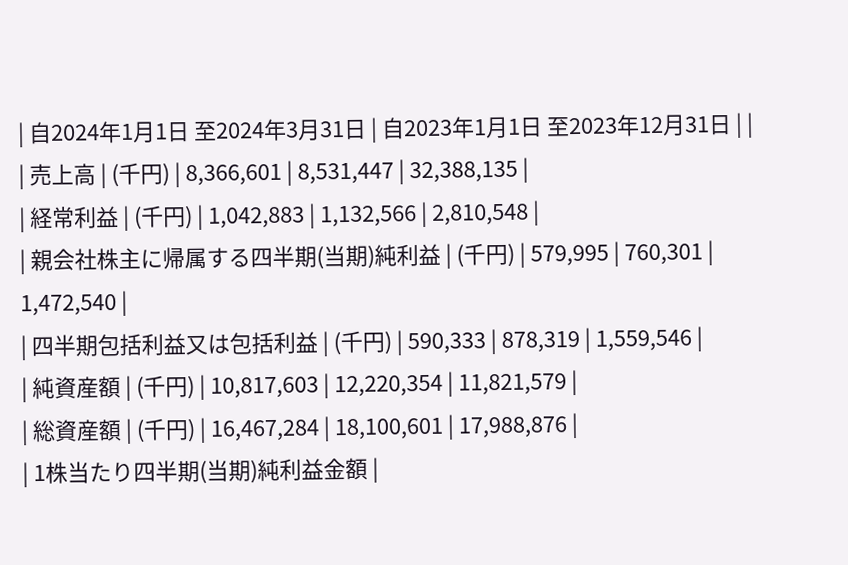| 自2024年1月1日 至2024年3月31日 | 自2023年1月1日 至2023年12月31日 | |
| 売上高 | (千円) | 8,366,601 | 8,531,447 | 32,388,135 |
| 経常利益 | (千円) | 1,042,883 | 1,132,566 | 2,810,548 |
| 親会社株主に帰属する四半期(当期)純利益 | (千円) | 579,995 | 760,301 | 1,472,540 |
| 四半期包括利益又は包括利益 | (千円) | 590,333 | 878,319 | 1,559,546 |
| 純資産額 | (千円) | 10,817,603 | 12,220,354 | 11,821,579 |
| 総資産額 | (千円) | 16,467,284 | 18,100,601 | 17,988,876 |
| 1株当たり四半期(当期)純利益金額 |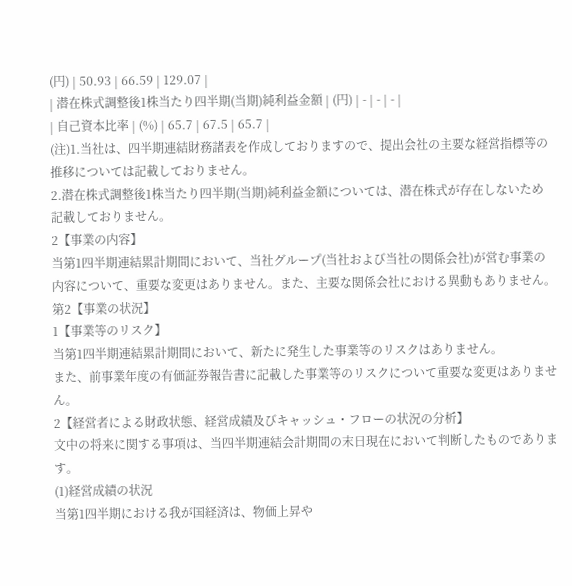(円) | 50.93 | 66.59 | 129.07 |
| 潜在株式調整後1株当たり四半期(当期)純利益金額 | (円) | - | - | - |
| 自己資本比率 | (%) | 65.7 | 67.5 | 65.7 |
(注)1.当社は、四半期連結財務諸表を作成しておりますので、提出会社の主要な経営指標等の推移については記載しておりません。
2.潜在株式調整後1株当たり四半期(当期)純利益金額については、潜在株式が存在しないため記載しておりません。
2【事業の内容】
当第1四半期連結累計期間において、当社グループ(当社および当社の関係会社)が営む事業の内容について、重要な変更はありません。また、主要な関係会社における異動もありません。
第2【事業の状況】
1【事業等のリスク】
当第1四半期連結累計期間において、新たに発生した事業等のリスクはありません。
また、前事業年度の有価証券報告書に記載した事業等のリスクについて重要な変更はありません。
2【経営者による財政状態、経営成績及びキャッシュ・フローの状況の分析】
文中の将来に関する事項は、当四半期連結会計期間の末日現在において判断したものであります。
(1)経営成績の状況
当第1四半期における我が国経済は、物価上昇や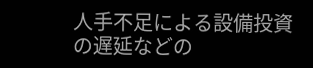人手不足による設備投資の遅延などの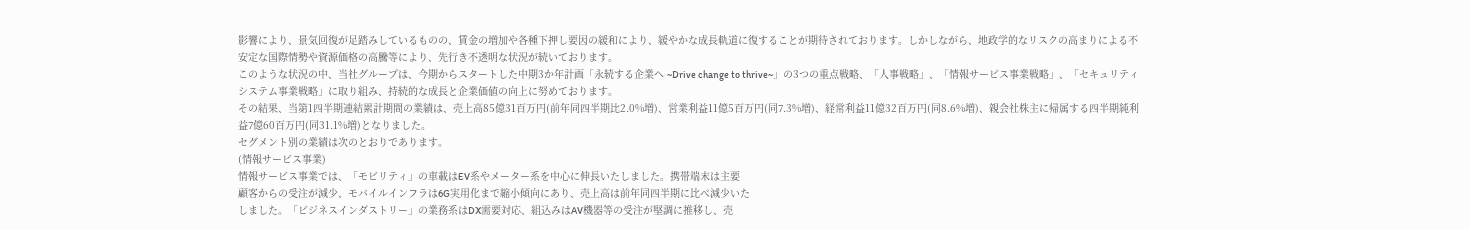影響により、景気回復が足踏みしているものの、賃金の増加や各種下押し要因の緩和により、緩やかな成長軌道に復することが期待されております。しかしながら、地政学的なリスクの高まりによる不安定な国際情勢や資源価格の高騰等により、先行き不透明な状況が続いております。
このような状況の中、当社グループは、今期からスタートした中期3か年計画「永続する企業へ ~Drive change to thrive~」の3つの重点戦略、「人事戦略」、「情報サービス事業戦略」、「セキュリティシステム事業戦略」に取り組み、持続的な成長と企業価値の向上に努めております。
その結果、当第1四半期連結累計期間の業績は、売上高85億31百万円(前年同四半期比2.0%増)、営業利益11億5百万円(同7.3%増)、経常利益11億32百万円(同8.6%増)、親会社株主に帰属する四半期純利益7億60百万円(同31.1%増)となりました。
セグメント別の業績は次のとおりであります。
(情報サービス事業)
情報サービス事業では、「モビリティ」の車載はEV系やメーター系を中心に伸長いたしました。携帯端末は主要
顧客からの受注が減少、モバイルインフラは6G実用化まで縮小傾向にあり、売上高は前年同四半期に比べ減少いた
しました。「ビジネスインダストリー」の業務系はDX需要対応、組込みはAV機器等の受注が堅調に推移し、売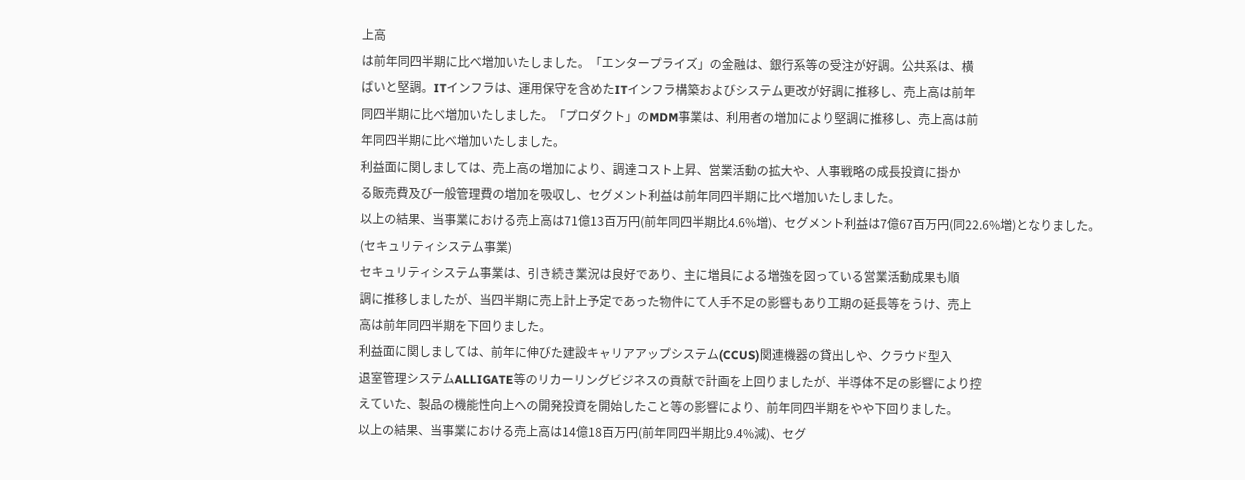上高
は前年同四半期に比べ増加いたしました。「エンタープライズ」の金融は、銀行系等の受注が好調。公共系は、横
ばいと堅調。ITインフラは、運用保守を含めたITインフラ構築およびシステム更改が好調に推移し、売上高は前年
同四半期に比べ増加いたしました。「プロダクト」のMDM事業は、利用者の増加により堅調に推移し、売上高は前
年同四半期に比べ増加いたしました。
利益面に関しましては、売上高の増加により、調達コスト上昇、営業活動の拡大や、人事戦略の成長投資に掛か
る販売費及び一般管理費の増加を吸収し、セグメント利益は前年同四半期に比べ増加いたしました。
以上の結果、当事業における売上高は71億13百万円(前年同四半期比4.6%増)、セグメント利益は7億67百万円(同22.6%増)となりました。
(セキュリティシステム事業)
セキュリティシステム事業は、引き続き業況は良好であり、主に増員による増強を図っている営業活動成果も順
調に推移しましたが、当四半期に売上計上予定であった物件にて人手不足の影響もあり工期の延長等をうけ、売上
高は前年同四半期を下回りました。
利益面に関しましては、前年に伸びた建設キャリアアップシステム(CCUS)関連機器の貸出しや、クラウド型入
退室管理システムALLIGATE等のリカーリングビジネスの貢献で計画を上回りましたが、半導体不足の影響により控
えていた、製品の機能性向上への開発投資を開始したこと等の影響により、前年同四半期をやや下回りました。
以上の結果、当事業における売上高は14億18百万円(前年同四半期比9.4%減)、セグ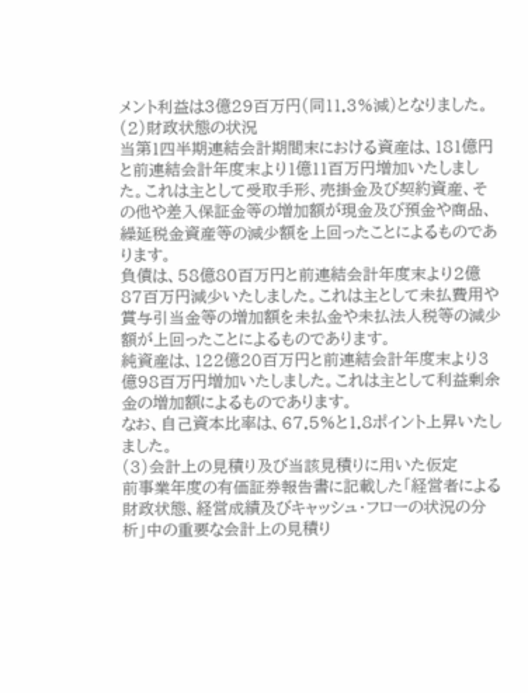メント利益は3億29百万円(同11.3%減)となりました。
(2)財政状態の状況
当第1四半期連結会計期間末における資産は、181億円と前連結会計年度末より1億11百万円増加いたしました。これは主として受取手形、売掛金及び契約資産、その他や差入保証金等の増加額が現金及び預金や商品、繰延税金資産等の減少額を上回ったことによるものであります。
負債は、58億80百万円と前連結会計年度末より2億87百万円減少いたしました。これは主として未払費用や賞与引当金等の増加額を未払金や未払法人税等の減少額が上回ったことによるものであります。
純資産は、122億20百万円と前連結会計年度末より3億98百万円増加いたしました。これは主として利益剰余金の増加額によるものであります。
なお、自己資本比率は、67.5%と1.8ポイント上昇いたしました。
(3)会計上の見積り及び当該見積りに用いた仮定
前事業年度の有価証券報告書に記載した「経営者による財政状態、経営成績及びキャッシュ・フローの状況の分析」中の重要な会計上の見積り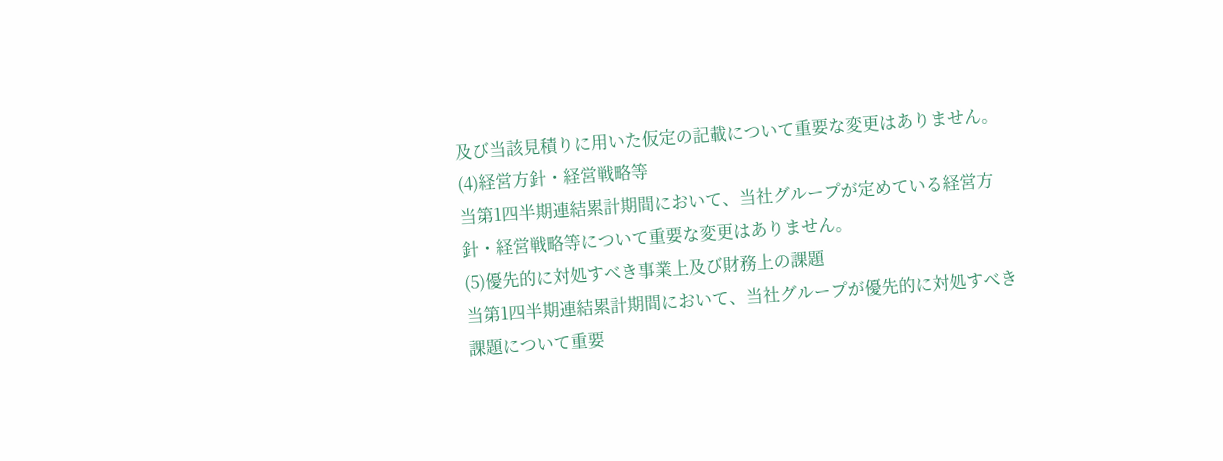及び当該見積りに用いた仮定の記載について重要な変更はありません。
(4)経営方針・経営戦略等
当第1四半期連結累計期間において、当社グループが定めている経営方針・経営戦略等について重要な変更はありません。
(5)優先的に対処すべき事業上及び財務上の課題
当第1四半期連結累計期間において、当社グループが優先的に対処すべき課題について重要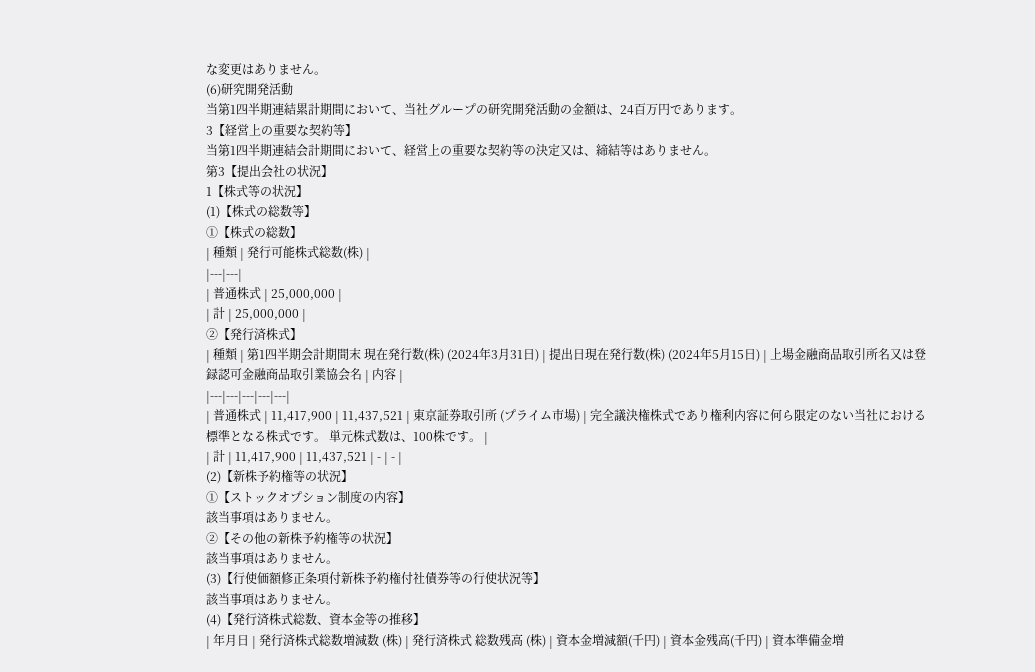な変更はありません。
(6)研究開発活動
当第1四半期連結累計期間において、当社グループの研究開発活動の金額は、24百万円であります。
3【経営上の重要な契約等】
当第1四半期連結会計期間において、経営上の重要な契約等の決定又は、締結等はありません。
第3【提出会社の状況】
1【株式等の状況】
(1)【株式の総数等】
①【株式の総数】
| 種類 | 発行可能株式総数(株) |
|---|---|
| 普通株式 | 25,000,000 |
| 計 | 25,000,000 |
②【発行済株式】
| 種類 | 第1四半期会計期間末 現在発行数(株) (2024年3月31日) | 提出日現在発行数(株) (2024年5月15日) | 上場金融商品取引所名又は登録認可金融商品取引業協会名 | 内容 |
|---|---|---|---|---|
| 普通株式 | 11,417,900 | 11,437,521 | 東京証券取引所 (プライム市場) | 完全議決権株式であり権利内容に何ら限定のない当社における標準となる株式です。 単元株式数は、100株です。 |
| 計 | 11,417,900 | 11,437,521 | - | - |
(2)【新株予約権等の状況】
①【ストックオプション制度の内容】
該当事項はありません。
②【その他の新株予約権等の状況】
該当事項はありません。
(3)【行使価額修正条項付新株予約権付社債券等の行使状況等】
該当事項はありません。
(4)【発行済株式総数、資本金等の推移】
| 年月日 | 発行済株式総数増減数 (株) | 発行済株式 総数残高 (株) | 資本金増減額(千円) | 資本金残高(千円) | 資本準備金増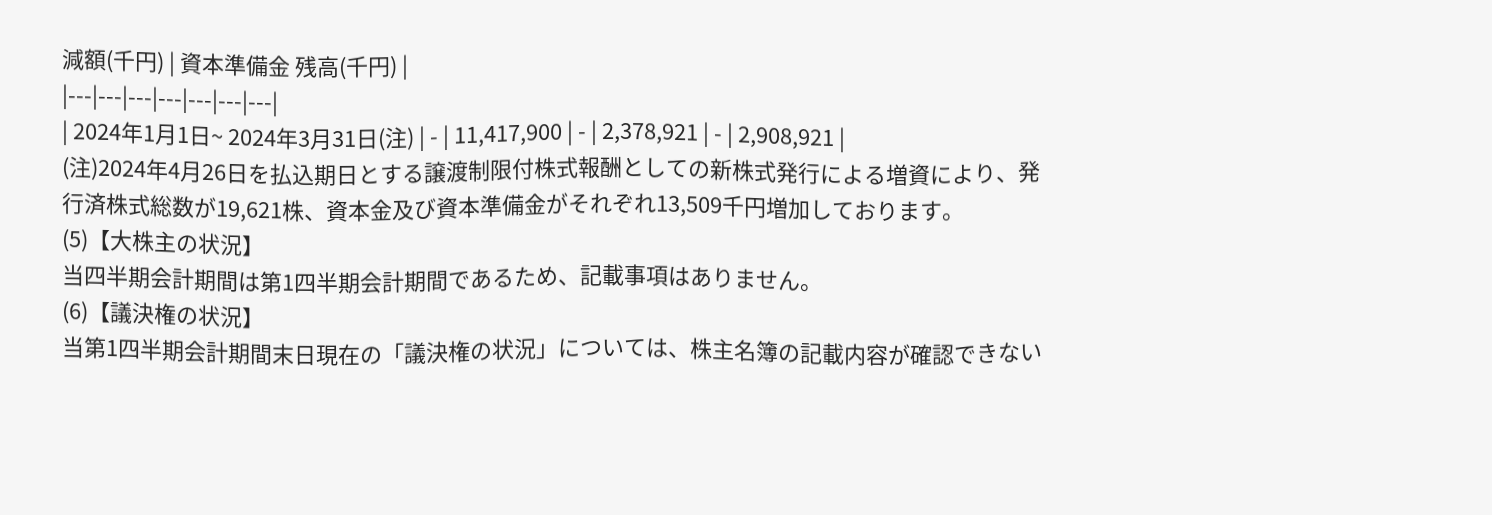減額(千円) | 資本準備金 残高(千円) |
|---|---|---|---|---|---|---|
| 2024年1月1日~ 2024年3月31日(注) | - | 11,417,900 | - | 2,378,921 | - | 2,908,921 |
(注)2024年4月26日を払込期日とする譲渡制限付株式報酬としての新株式発行による増資により、発行済株式総数が19,621株、資本金及び資本準備金がそれぞれ13,509千円増加しております。
(5)【大株主の状況】
当四半期会計期間は第1四半期会計期間であるため、記載事項はありません。
(6)【議決権の状況】
当第1四半期会計期間末日現在の「議決権の状況」については、株主名簿の記載内容が確認できない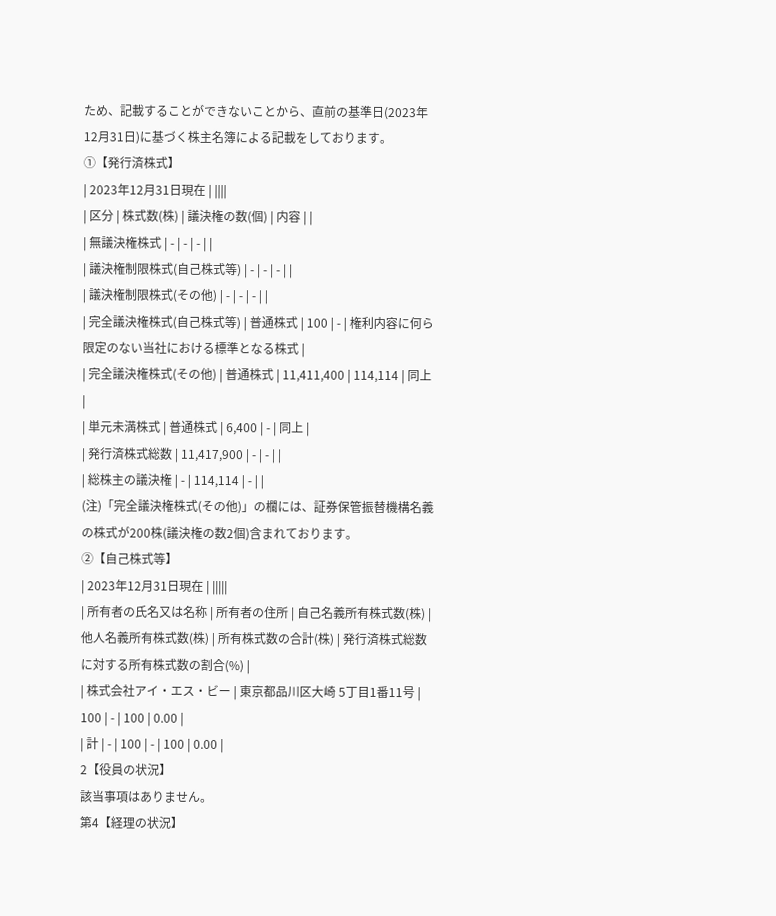ため、記載することができないことから、直前の基準日(2023年12月31日)に基づく株主名簿による記載をしております。
①【発行済株式】
| 2023年12月31日現在 | ||||
| 区分 | 株式数(株) | 議決権の数(個) | 内容 | |
| 無議決権株式 | - | - | - | |
| 議決権制限株式(自己株式等) | - | - | - | |
| 議決権制限株式(その他) | - | - | - | |
| 完全議決権株式(自己株式等) | 普通株式 | 100 | - | 権利内容に何ら限定のない当社における標準となる株式 |
| 完全議決権株式(その他) | 普通株式 | 11,411,400 | 114,114 | 同上 |
| 単元未満株式 | 普通株式 | 6,400 | - | 同上 |
| 発行済株式総数 | 11,417,900 | - | - | |
| 総株主の議決権 | - | 114,114 | - | |
(注)「完全議決権株式(その他)」の欄には、証券保管振替機構名義の株式が200株(議決権の数2個)含まれております。
②【自己株式等】
| 2023年12月31日現在 | |||||
| 所有者の氏名又は名称 | 所有者の住所 | 自己名義所有株式数(株) | 他人名義所有株式数(株) | 所有株式数の合計(株) | 発行済株式総数に対する所有株式数の割合(%) |
| 株式会社アイ・エス・ビー | 東京都品川区大崎 5丁目1番11号 | 100 | - | 100 | 0.00 |
| 計 | - | 100 | - | 100 | 0.00 |
2【役員の状況】
該当事項はありません。
第4【経理の状況】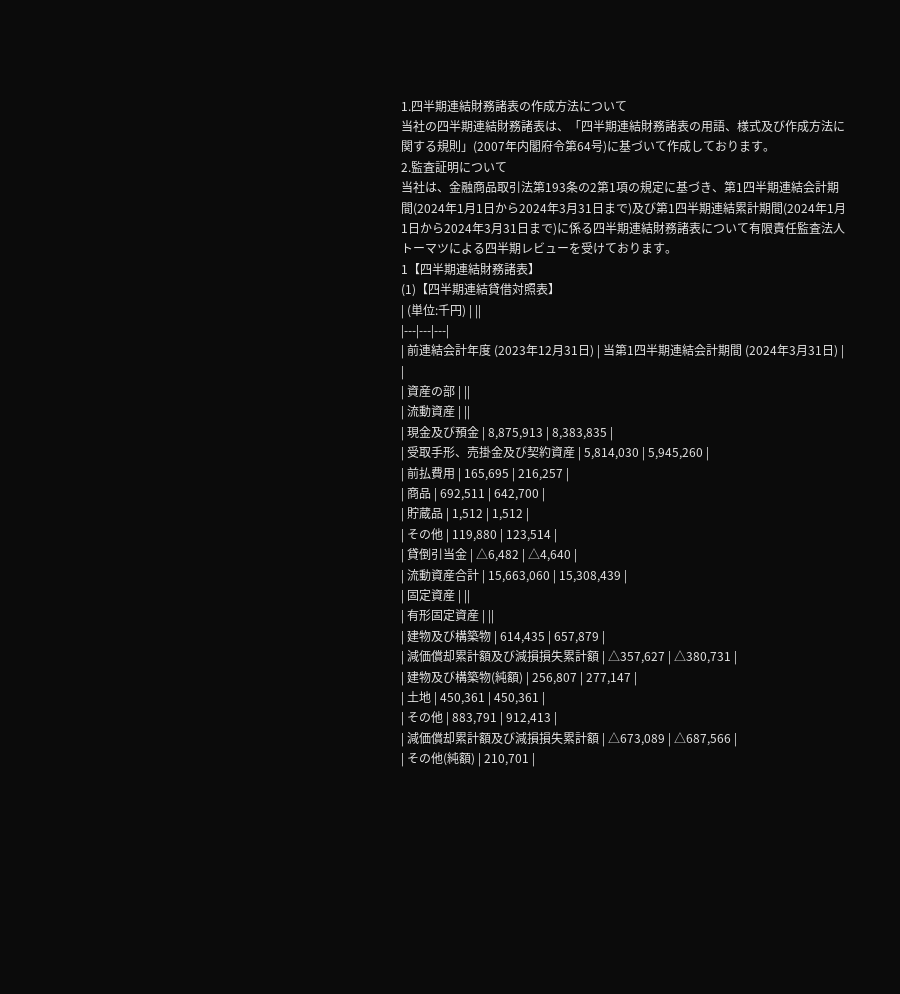1.四半期連結財務諸表の作成方法について
当社の四半期連結財務諸表は、「四半期連結財務諸表の用語、様式及び作成方法に関する規則」(2007年内閣府令第64号)に基づいて作成しております。
2.監査証明について
当社は、金融商品取引法第193条の2第1項の規定に基づき、第1四半期連結会計期間(2024年1月1日から2024年3月31日まで)及び第1四半期連結累計期間(2024年1月1日から2024年3月31日まで)に係る四半期連結財務諸表について有限責任監査法人トーマツによる四半期レビューを受けております。
1【四半期連結財務諸表】
(1)【四半期連結貸借対照表】
| (単位:千円) | ||
|---|---|---|
| 前連結会計年度 (2023年12月31日) | 当第1四半期連結会計期間 (2024年3月31日) | |
| 資産の部 | ||
| 流動資産 | ||
| 現金及び預金 | 8,875,913 | 8,383,835 |
| 受取手形、売掛金及び契約資産 | 5,814,030 | 5,945,260 |
| 前払費用 | 165,695 | 216,257 |
| 商品 | 692,511 | 642,700 |
| 貯蔵品 | 1,512 | 1,512 |
| その他 | 119,880 | 123,514 |
| 貸倒引当金 | △6,482 | △4,640 |
| 流動資産合計 | 15,663,060 | 15,308,439 |
| 固定資産 | ||
| 有形固定資産 | ||
| 建物及び構築物 | 614,435 | 657,879 |
| 減価償却累計額及び減損損失累計額 | △357,627 | △380,731 |
| 建物及び構築物(純額) | 256,807 | 277,147 |
| 土地 | 450,361 | 450,361 |
| その他 | 883,791 | 912,413 |
| 減価償却累計額及び減損損失累計額 | △673,089 | △687,566 |
| その他(純額) | 210,701 |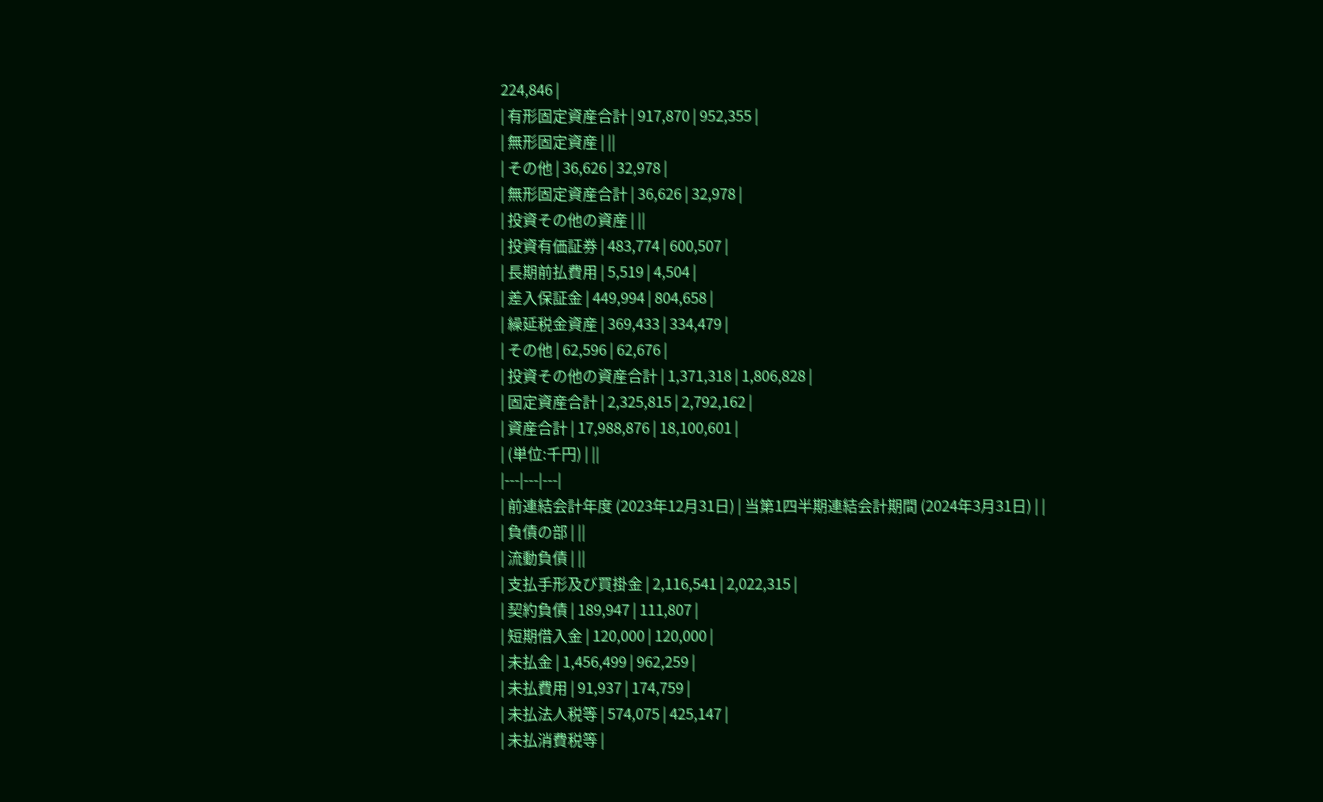224,846 |
| 有形固定資産合計 | 917,870 | 952,355 |
| 無形固定資産 | ||
| その他 | 36,626 | 32,978 |
| 無形固定資産合計 | 36,626 | 32,978 |
| 投資その他の資産 | ||
| 投資有価証券 | 483,774 | 600,507 |
| 長期前払費用 | 5,519 | 4,504 |
| 差入保証金 | 449,994 | 804,658 |
| 繰延税金資産 | 369,433 | 334,479 |
| その他 | 62,596 | 62,676 |
| 投資その他の資産合計 | 1,371,318 | 1,806,828 |
| 固定資産合計 | 2,325,815 | 2,792,162 |
| 資産合計 | 17,988,876 | 18,100,601 |
| (単位:千円) | ||
|---|---|---|
| 前連結会計年度 (2023年12月31日) | 当第1四半期連結会計期間 (2024年3月31日) | |
| 負債の部 | ||
| 流動負債 | ||
| 支払手形及び買掛金 | 2,116,541 | 2,022,315 |
| 契約負債 | 189,947 | 111,807 |
| 短期借入金 | 120,000 | 120,000 |
| 未払金 | 1,456,499 | 962,259 |
| 未払費用 | 91,937 | 174,759 |
| 未払法人税等 | 574,075 | 425,147 |
| 未払消費税等 |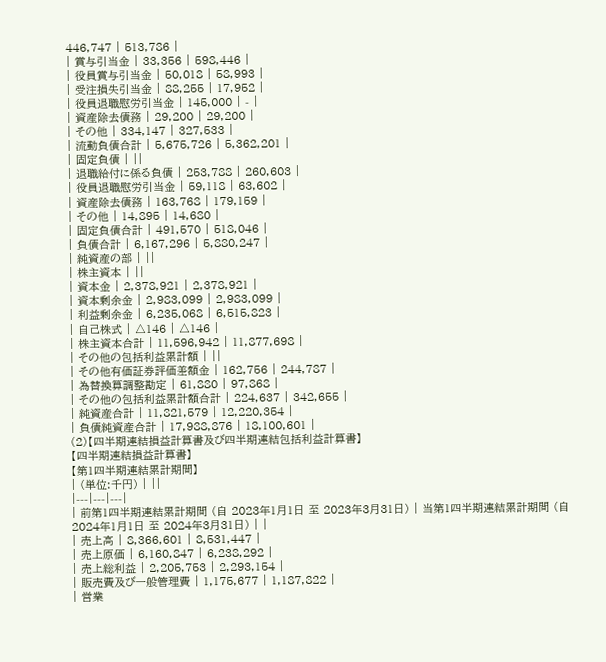446,747 | 513,786 |
| 賞与引当金 | 33,356 | 598,446 |
| 役員賞与引当金 | 50,018 | 58,993 |
| 受注損失引当金 | 88,255 | 17,952 |
| 役員退職慰労引当金 | 145,000 | - |
| 資産除去債務 | 29,200 | 29,200 |
| その他 | 334,147 | 327,533 |
| 流動負債合計 | 5,675,726 | 5,362,201 |
| 固定負債 | ||
| 退職給付に係る負債 | 253,788 | 260,603 |
| 役員退職慰労引当金 | 59,118 | 63,602 |
| 資産除去債務 | 163,768 | 179,159 |
| その他 | 14,895 | 14,680 |
| 固定負債合計 | 491,570 | 518,046 |
| 負債合計 | 6,167,296 | 5,880,247 |
| 純資産の部 | ||
| 株主資本 | ||
| 資本金 | 2,378,921 | 2,378,921 |
| 資本剰余金 | 2,983,099 | 2,983,099 |
| 利益剰余金 | 6,235,068 | 6,515,823 |
| 自己株式 | △146 | △146 |
| 株主資本合計 | 11,596,942 | 11,877,698 |
| その他の包括利益累計額 | ||
| その他有価証券評価差額金 | 162,756 | 244,787 |
| 為替換算調整勘定 | 61,880 | 97,868 |
| その他の包括利益累計額合計 | 224,637 | 342,655 |
| 純資産合計 | 11,821,579 | 12,220,354 |
| 負債純資産合計 | 17,988,876 | 18,100,601 |
(2)【四半期連結損益計算書及び四半期連結包括利益計算書】
【四半期連結損益計算書】
【第1四半期連結累計期間】
| (単位:千円) | ||
|---|---|---|
| 前第1四半期連結累計期間 (自 2023年1月1日 至 2023年3月31日) | 当第1四半期連結累計期間 (自 2024年1月1日 至 2024年3月31日) | |
| 売上高 | 8,366,601 | 8,531,447 |
| 売上原価 | 6,160,847 | 6,238,292 |
| 売上総利益 | 2,205,753 | 2,293,154 |
| 販売費及び一般管理費 | 1,175,677 | 1,187,822 |
| 営業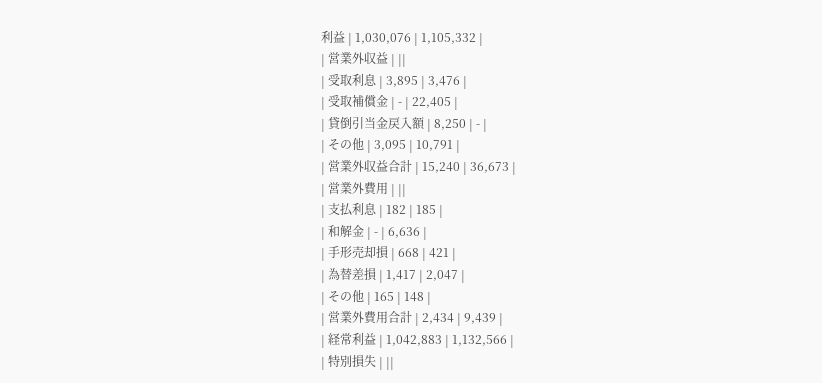利益 | 1,030,076 | 1,105,332 |
| 営業外収益 | ||
| 受取利息 | 3,895 | 3,476 |
| 受取補償金 | - | 22,405 |
| 貸倒引当金戻入額 | 8,250 | - |
| その他 | 3,095 | 10,791 |
| 営業外収益合計 | 15,240 | 36,673 |
| 営業外費用 | ||
| 支払利息 | 182 | 185 |
| 和解金 | - | 6,636 |
| 手形売却損 | 668 | 421 |
| 為替差損 | 1,417 | 2,047 |
| その他 | 165 | 148 |
| 営業外費用合計 | 2,434 | 9,439 |
| 経常利益 | 1,042,883 | 1,132,566 |
| 特別損失 | ||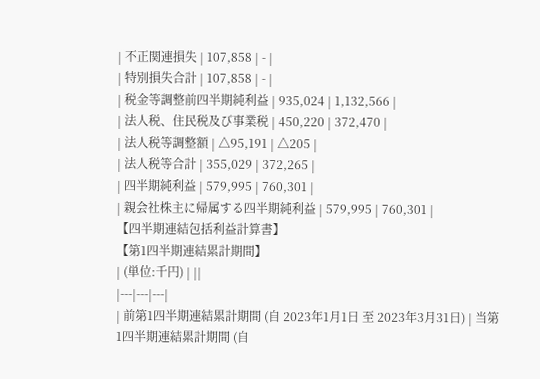| 不正関連損失 | 107,858 | - |
| 特別損失合計 | 107,858 | - |
| 税金等調整前四半期純利益 | 935,024 | 1,132,566 |
| 法人税、住民税及び事業税 | 450,220 | 372,470 |
| 法人税等調整額 | △95,191 | △205 |
| 法人税等合計 | 355,029 | 372,265 |
| 四半期純利益 | 579,995 | 760,301 |
| 親会社株主に帰属する四半期純利益 | 579,995 | 760,301 |
【四半期連結包括利益計算書】
【第1四半期連結累計期間】
| (単位:千円) | ||
|---|---|---|
| 前第1四半期連結累計期間 (自 2023年1月1日 至 2023年3月31日) | 当第1四半期連結累計期間 (自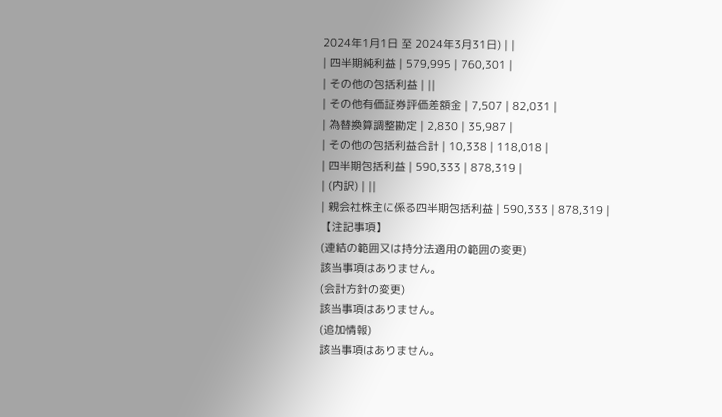2024年1月1日 至 2024年3月31日) | |
| 四半期純利益 | 579,995 | 760,301 |
| その他の包括利益 | ||
| その他有価証券評価差額金 | 7,507 | 82,031 |
| 為替換算調整勘定 | 2,830 | 35,987 |
| その他の包括利益合計 | 10,338 | 118,018 |
| 四半期包括利益 | 590,333 | 878,319 |
| (内訳) | ||
| 親会社株主に係る四半期包括利益 | 590,333 | 878,319 |
【注記事項】
(連結の範囲又は持分法適用の範囲の変更)
該当事項はありません。
(会計方針の変更)
該当事項はありません。
(追加情報)
該当事項はありません。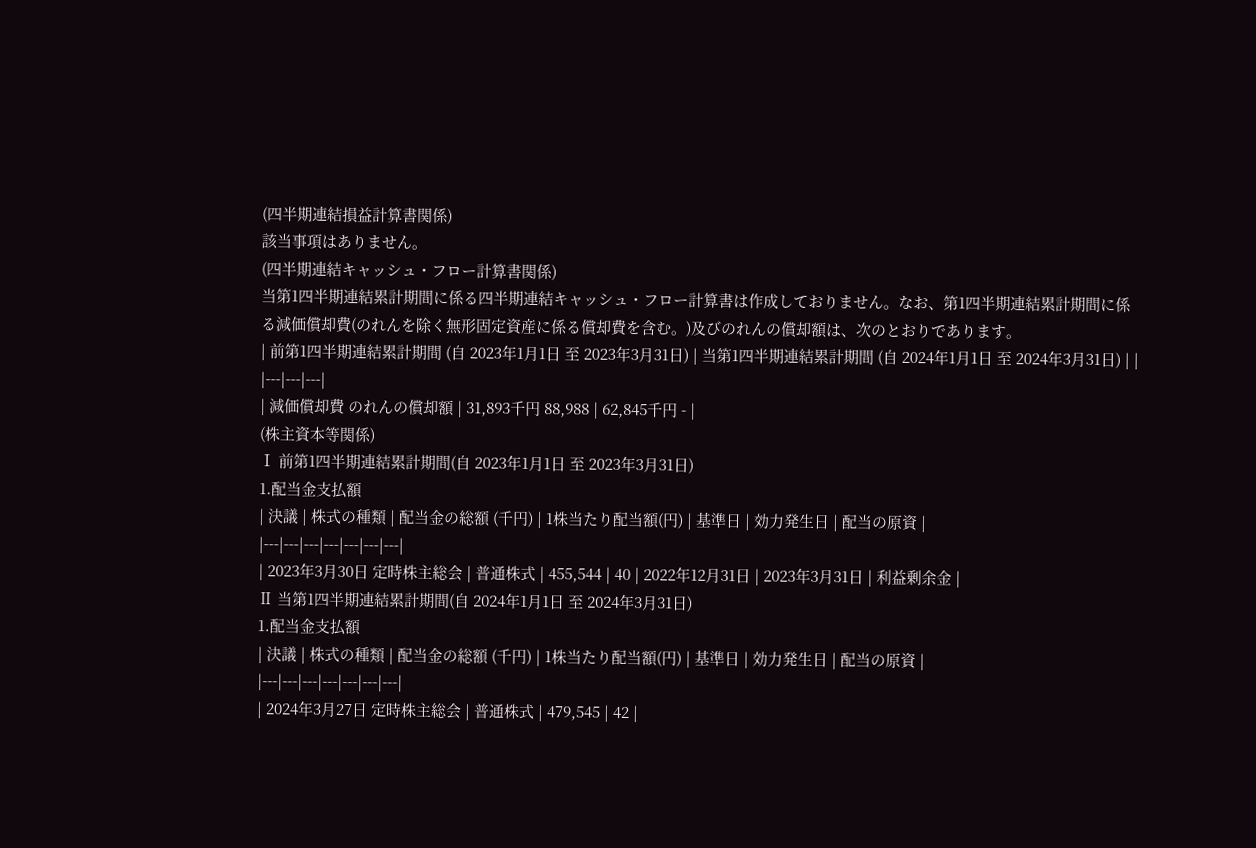(四半期連結損益計算書関係)
該当事項はありません。
(四半期連結キャッシュ・フロー計算書関係)
当第1四半期連結累計期間に係る四半期連結キャッシュ・フロー計算書は作成しておりません。なお、第1四半期連結累計期間に係る減価償却費(のれんを除く無形固定資産に係る償却費を含む。)及びのれんの償却額は、次のとおりであります。
| 前第1四半期連結累計期間 (自 2023年1月1日 至 2023年3月31日) | 当第1四半期連結累計期間 (自 2024年1月1日 至 2024年3月31日) | |
|---|---|---|
| 減価償却費 のれんの償却額 | 31,893千円 88,988 | 62,845千円 - |
(株主資本等関係)
Ⅰ 前第1四半期連結累計期間(自 2023年1月1日 至 2023年3月31日)
1.配当金支払額
| 決議 | 株式の種類 | 配当金の総額 (千円) | 1株当たり配当額(円) | 基準日 | 効力発生日 | 配当の原資 |
|---|---|---|---|---|---|---|
| 2023年3月30日 定時株主総会 | 普通株式 | 455,544 | 40 | 2022年12月31日 | 2023年3月31日 | 利益剰余金 |
Ⅱ 当第1四半期連結累計期間(自 2024年1月1日 至 2024年3月31日)
1.配当金支払額
| 決議 | 株式の種類 | 配当金の総額 (千円) | 1株当たり配当額(円) | 基準日 | 効力発生日 | 配当の原資 |
|---|---|---|---|---|---|---|
| 2024年3月27日 定時株主総会 | 普通株式 | 479,545 | 42 |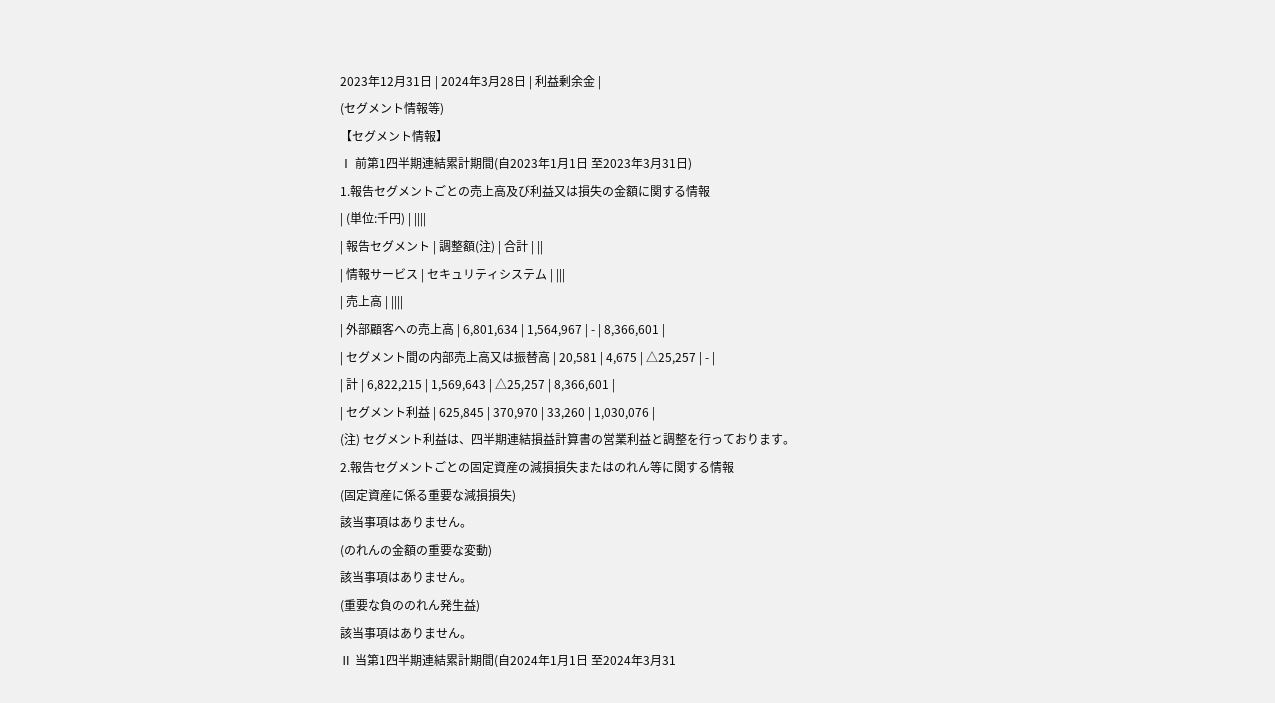2023年12月31日 | 2024年3月28日 | 利益剰余金 |
(セグメント情報等)
【セグメント情報】
Ⅰ 前第1四半期連結累計期間(自2023年1月1日 至2023年3月31日)
1.報告セグメントごとの売上高及び利益又は損失の金額に関する情報
| (単位:千円) | ||||
| 報告セグメント | 調整額(注) | 合計 | ||
| 情報サービス | セキュリティシステム | |||
| 売上高 | ||||
| 外部顧客への売上高 | 6,801,634 | 1,564,967 | - | 8,366,601 |
| セグメント間の内部売上高又は振替高 | 20,581 | 4,675 | △25,257 | - |
| 計 | 6,822,215 | 1,569,643 | △25,257 | 8,366,601 |
| セグメント利益 | 625,845 | 370,970 | 33,260 | 1,030,076 |
(注) セグメント利益は、四半期連結損益計算書の営業利益と調整を行っております。
2.報告セグメントごとの固定資産の減損損失またはのれん等に関する情報
(固定資産に係る重要な減損損失)
該当事項はありません。
(のれんの金額の重要な変動)
該当事項はありません。
(重要な負ののれん発生益)
該当事項はありません。
Ⅱ 当第1四半期連結累計期間(自2024年1月1日 至2024年3月31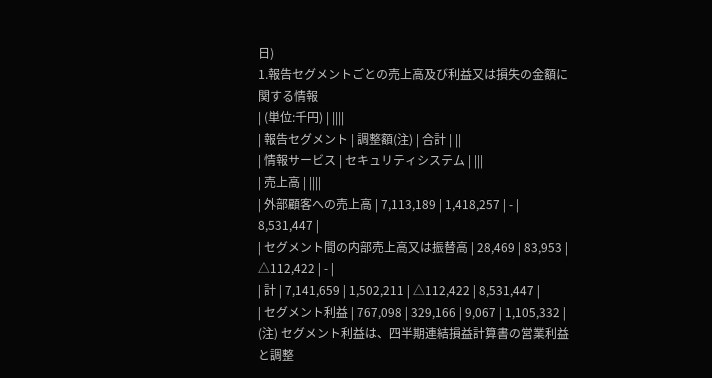日)
1.報告セグメントごとの売上高及び利益又は損失の金額に関する情報
| (単位:千円) | ||||
| 報告セグメント | 調整額(注) | 合計 | ||
| 情報サービス | セキュリティシステム | |||
| 売上高 | ||||
| 外部顧客への売上高 | 7,113,189 | 1,418,257 | - | 8,531,447 |
| セグメント間の内部売上高又は振替高 | 28,469 | 83,953 | △112,422 | - |
| 計 | 7,141,659 | 1,502,211 | △112,422 | 8,531,447 |
| セグメント利益 | 767,098 | 329,166 | 9,067 | 1,105,332 |
(注) セグメント利益は、四半期連結損益計算書の営業利益と調整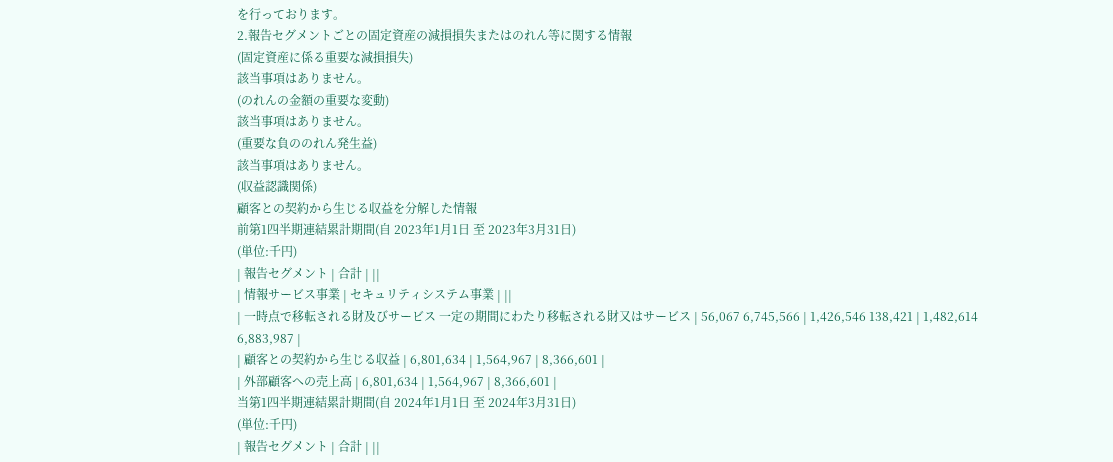を行っております。
2.報告セグメントごとの固定資産の減損損失またはのれん等に関する情報
(固定資産に係る重要な減損損失)
該当事項はありません。
(のれんの金額の重要な変動)
該当事項はありません。
(重要な負ののれん発生益)
該当事項はありません。
(収益認識関係)
顧客との契約から生じる収益を分解した情報
前第1四半期連結累計期間(自 2023年1月1日 至 2023年3月31日)
(単位:千円)
| 報告セグメント | 合計 | ||
| 情報サービス事業 | セキュリティシステム事業 | ||
| 一時点で移転される財及びサービス 一定の期間にわたり移転される財又はサービス | 56,067 6,745,566 | 1,426,546 138,421 | 1,482,614 6,883,987 |
| 顧客との契約から生じる収益 | 6,801,634 | 1,564,967 | 8,366,601 |
| 外部顧客への売上高 | 6,801,634 | 1,564,967 | 8,366,601 |
当第1四半期連結累計期間(自 2024年1月1日 至 2024年3月31日)
(単位:千円)
| 報告セグメント | 合計 | ||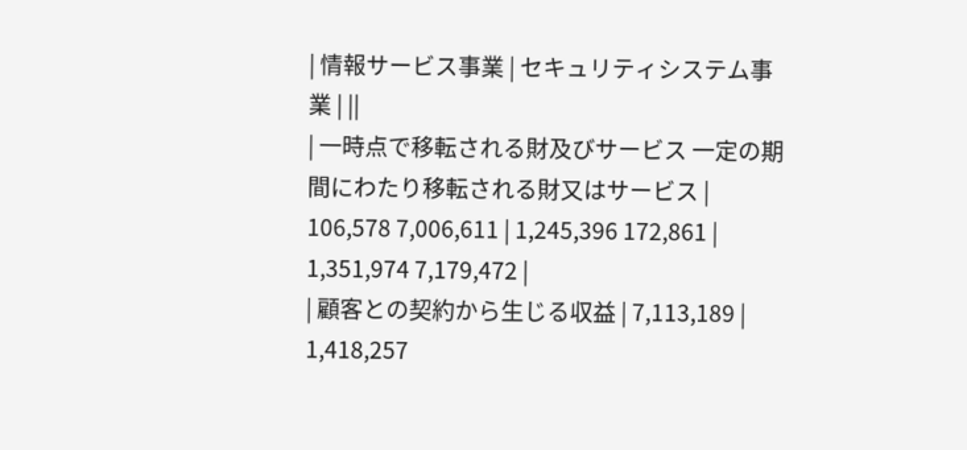| 情報サービス事業 | セキュリティシステム事業 | ||
| 一時点で移転される財及びサービス 一定の期間にわたり移転される財又はサービス | 106,578 7,006,611 | 1,245,396 172,861 | 1,351,974 7,179,472 |
| 顧客との契約から生じる収益 | 7,113,189 | 1,418,257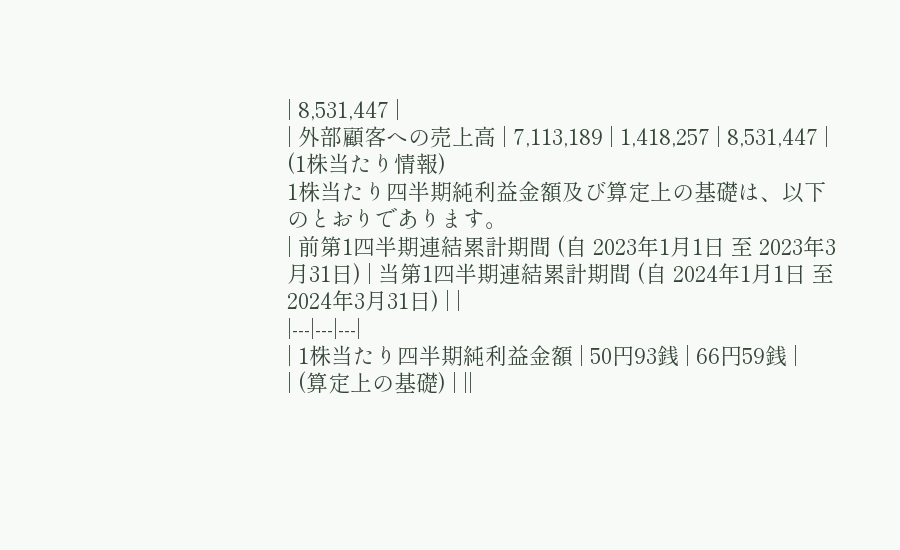| 8,531,447 |
| 外部顧客への売上高 | 7,113,189 | 1,418,257 | 8,531,447 |
(1株当たり情報)
1株当たり四半期純利益金額及び算定上の基礎は、以下のとおりであります。
| 前第1四半期連結累計期間 (自 2023年1月1日 至 2023年3月31日) | 当第1四半期連結累計期間 (自 2024年1月1日 至 2024年3月31日) | |
|---|---|---|
| 1株当たり四半期純利益金額 | 50円93銭 | 66円59銭 |
| (算定上の基礎) | ||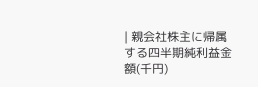| 親会社株主に帰属する四半期純利益金額(千円)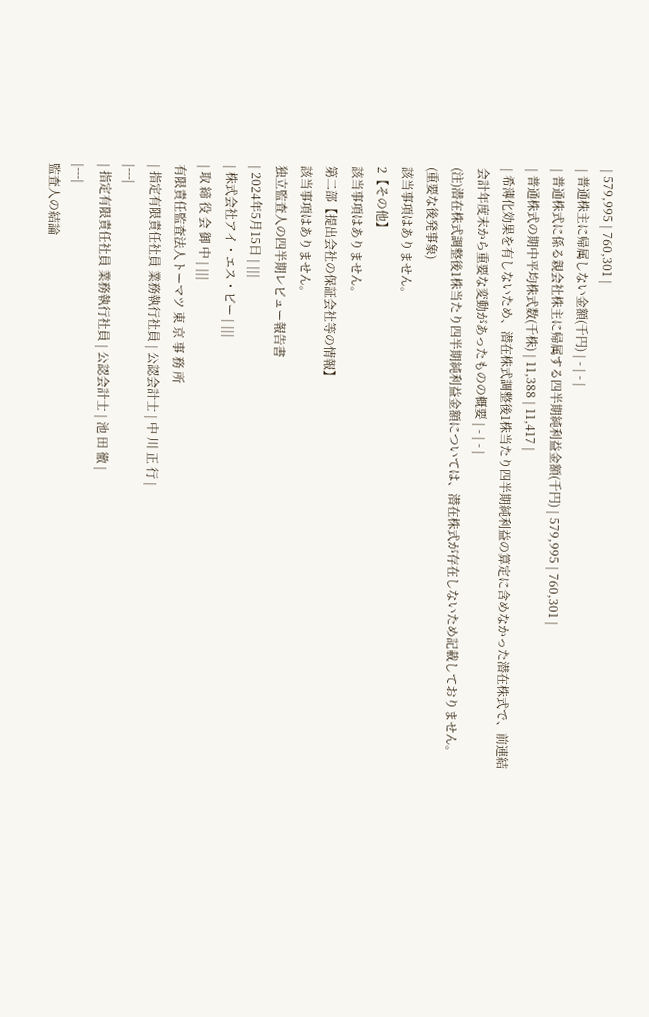| 579,995 | 760,301 |
| 普通株主に帰属しない金額(千円) | - | - |
| 普通株式に係る親会社株主に帰属する四半期純利益金額(千円) | 579,995 | 760,301 |
| 普通株式の期中平均株式数(千株) | 11,388 | 11,417 |
| 希薄化効果を有しないため、潜在株式調整後1株当たり四半期純利益の算定に含めなかった潜在株式で、前連結会計年度末から重要な変動があったものの概要 | - | - |
(注)潜在株式調整後1株当たり四半期純利益金額については、潜在株式が存在しないため記載しておりません。
(重要な後発事象)
該当事項はありません。
2【その他】
該当事項はありません。
第二部【提出会社の保証会社等の情報】
該当事項はありません。
独立監査人の四半期レビュー報告書
| 2024年5月15日 | |||
| 株式会社アイ・エス・ビー | |||
| 取 締 役 会 御 中 | |||
有限責任監査法人トーマツ 東 京 事 務 所
| 指定有限責任社員 業務執行社員 | 公認会計士 | 中 川 正 行 |
|---|
| 指定有限責任社員 業務執行社員 | 公認会計士 | 池 田 徹 |
|---|
監査人の結論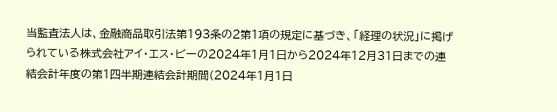当監査法人は、金融商品取引法第193条の2第1項の規定に基づき、「経理の状況」に掲げられている株式会社アイ・エス・ビーの2024年1月1日から2024年12月31日までの連結会計年度の第1四半期連結会計期間(2024年1月1日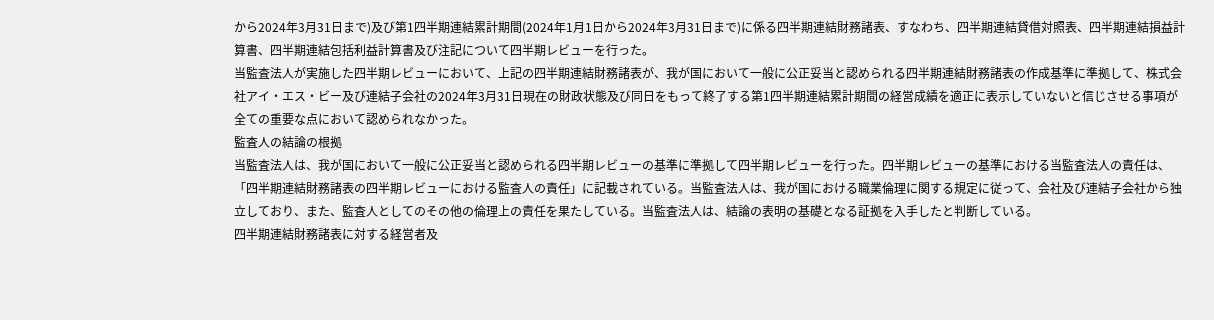から2024年3月31日まで)及び第1四半期連結累計期間(2024年1月1日から2024年3月31日まで)に係る四半期連結財務諸表、すなわち、四半期連結貸借対照表、四半期連結損益計算書、四半期連結包括利益計算書及び注記について四半期レビューを行った。
当監査法人が実施した四半期レビューにおいて、上記の四半期連結財務諸表が、我が国において一般に公正妥当と認められる四半期連結財務諸表の作成基準に準拠して、株式会社アイ・エス・ビー及び連結子会社の2024年3月31日現在の財政状態及び同日をもって終了する第1四半期連結累計期間の経営成績を適正に表示していないと信じさせる事項が全ての重要な点において認められなかった。
監査人の結論の根拠
当監査法人は、我が国において一般に公正妥当と認められる四半期レビューの基準に準拠して四半期レビューを行った。四半期レビューの基準における当監査法人の責任は、「四半期連結財務諸表の四半期レビューにおける監査人の責任」に記載されている。当監査法人は、我が国における職業倫理に関する規定に従って、会社及び連結子会社から独立しており、また、監査人としてのその他の倫理上の責任を果たしている。当監査法人は、結論の表明の基礎となる証拠を入手したと判断している。
四半期連結財務諸表に対する経営者及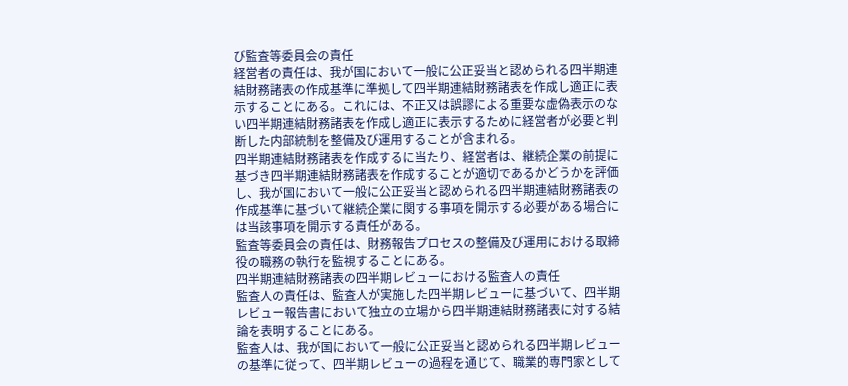び監査等委員会の責任
経営者の責任は、我が国において一般に公正妥当と認められる四半期連結財務諸表の作成基準に準拠して四半期連結財務諸表を作成し適正に表示することにある。これには、不正又は誤謬による重要な虚偽表示のない四半期連結財務諸表を作成し適正に表示するために経営者が必要と判断した内部統制を整備及び運用することが含まれる。
四半期連結財務諸表を作成するに当たり、経営者は、継続企業の前提に基づき四半期連結財務諸表を作成することが適切であるかどうかを評価し、我が国において一般に公正妥当と認められる四半期連結財務諸表の作成基準に基づいて継続企業に関する事項を開示する必要がある場合には当該事項を開示する責任がある。
監査等委員会の責任は、財務報告プロセスの整備及び運用における取締役の職務の執行を監視することにある。
四半期連結財務諸表の四半期レビューにおける監査人の責任
監査人の責任は、監査人が実施した四半期レビューに基づいて、四半期レビュー報告書において独立の立場から四半期連結財務諸表に対する結論を表明することにある。
監査人は、我が国において一般に公正妥当と認められる四半期レビューの基準に従って、四半期レビューの過程を通じて、職業的専門家として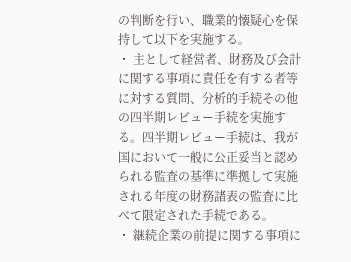の判断を行い、職業的懐疑心を保持して以下を実施する。
・ 主として経営者、財務及び会計に関する事項に責任を有する者等に対する質問、分析的手続その他の四半期レビュー手続を実施する。四半期レビュー手続は、我が国において一般に公正妥当と認められる監査の基準に準拠して実施される年度の財務諸表の監査に比べて限定された手続である。
・ 継続企業の前提に関する事項に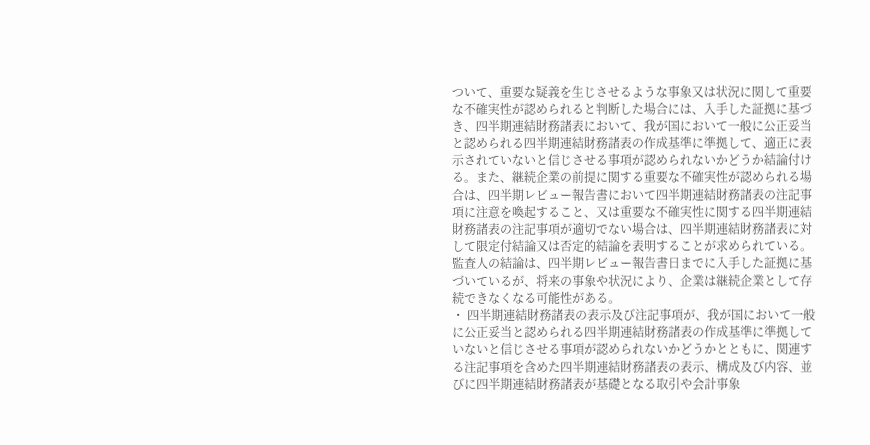ついて、重要な疑義を生じさせるような事象又は状況に関して重要な不確実性が認められると判断した場合には、入手した証拠に基づき、四半期連結財務諸表において、我が国において一般に公正妥当と認められる四半期連結財務諸表の作成基準に準拠して、適正に表示されていないと信じさせる事項が認められないかどうか結論付ける。また、継続企業の前提に関する重要な不確実性が認められる場合は、四半期レビュー報告書において四半期連結財務諸表の注記事項に注意を喚起すること、又は重要な不確実性に関する四半期連結財務諸表の注記事項が適切でない場合は、四半期連結財務諸表に対して限定付結論又は否定的結論を表明することが求められている。監査人の結論は、四半期レビュー報告書日までに入手した証拠に基づいているが、将来の事象や状況により、企業は継続企業として存続できなくなる可能性がある。
・ 四半期連結財務諸表の表示及び注記事項が、我が国において一般に公正妥当と認められる四半期連結財務諸表の作成基準に準拠していないと信じさせる事項が認められないかどうかとともに、関連する注記事項を含めた四半期連結財務諸表の表示、構成及び内容、並びに四半期連結財務諸表が基礎となる取引や会計事象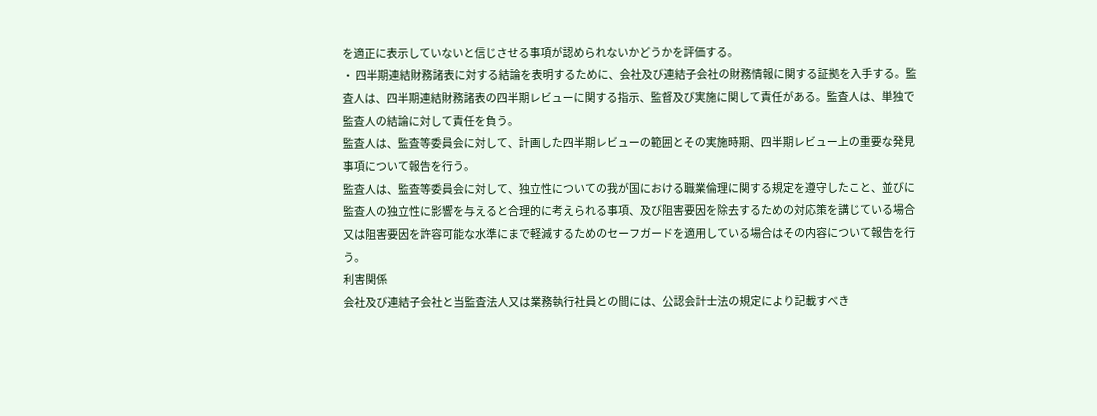を適正に表示していないと信じさせる事項が認められないかどうかを評価する。
・ 四半期連結財務諸表に対する結論を表明するために、会社及び連結子会社の財務情報に関する証拠を入手する。監査人は、四半期連結財務諸表の四半期レビューに関する指示、監督及び実施に関して責任がある。監査人は、単独で監査人の結論に対して責任を負う。
監査人は、監査等委員会に対して、計画した四半期レビューの範囲とその実施時期、四半期レビュー上の重要な発見事項について報告を行う。
監査人は、監査等委員会に対して、独立性についての我が国における職業倫理に関する規定を遵守したこと、並びに監査人の独立性に影響を与えると合理的に考えられる事項、及び阻害要因を除去するための対応策を講じている場合又は阻害要因を許容可能な水準にまで軽減するためのセーフガードを適用している場合はその内容について報告を行う。
利害関係
会社及び連結子会社と当監査法人又は業務執行社員との間には、公認会計士法の規定により記載すべき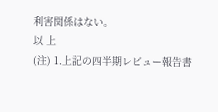利害関係はない。
以 上
(注) 1.上記の四半期レビュー報告書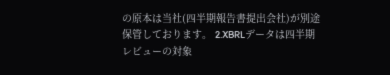の原本は当社(四半期報告書提出会社)が別途保管しております。 2.XBRLデータは四半期レビューの対象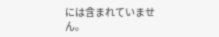には含まれていません。